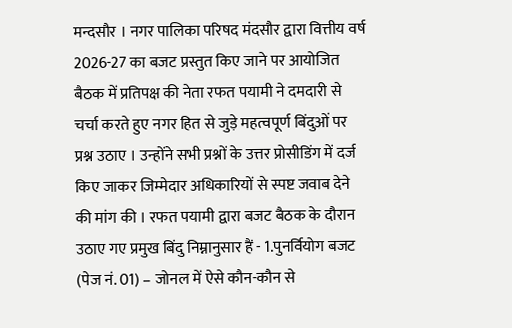मन्दसौर । नगर पालिका परिषद मंदसौर द्वारा वित्तीय वर्ष 2026-27 का बजट प्रस्तुत किए जाने पर आयोजित बैठक में प्रतिपक्ष की नेता रफत पयामी ने दमदारी से चर्चा करते हुए नगर हित से जुड़े महत्वपूर्ण बिंदुओं पर प्रश्न उठाए । उन्होंने सभी प्रश्नों के उत्तर प्रोसीडिंग में दर्ज किए जाकर जिम्मेदार अधिकारियों से स्पष्ट जवाब देने की मांग की । रफत पयामी द्वारा बजट बैठक के दौरान उठाए गए प्रमुख बिंदु निम्नानुसार हैं - 1.पुनर्वियोग बजट (पेज नं. 01) – जोनल में ऐसे कौन-कौन से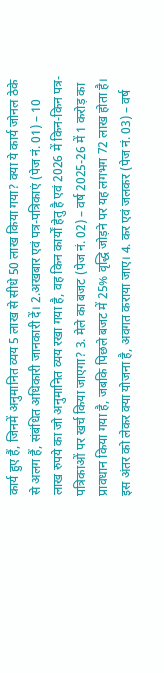कार्य हुए हैं, जिनमें अनुमानित व्यय 5 लाख से सीधे 50 लाख किया गया? क्या ये कार्य जोनल ठेके से अलग हैं, संबंधित अधिकारी जानकारी दें। 2.अखबार एवं पत्र-पत्रिकाएं (पेज नं. 01) – 10 लाख रुपये का जो अनुमानित व्यय रखा गया है, वह किन कार्यों हेतु है एवं 2026 में किन-किन पत्र-पत्रिकाओं पर खर्च किया जाएगा? 3. मेले का बजट (पेज नं. 02) – वर्ष 2025-26 में 1 करोड़ का प्रावधान किया गया है, जबकि पिछले बजट में 25% वृद्धि जोड़ने पर यह लगभग 72 लाख होता है। इस अंतर को लेकर क्या योजना है, अवगत कराया जाए। 4. कर एवं जलकर (पेज नं. 03) – वर्ष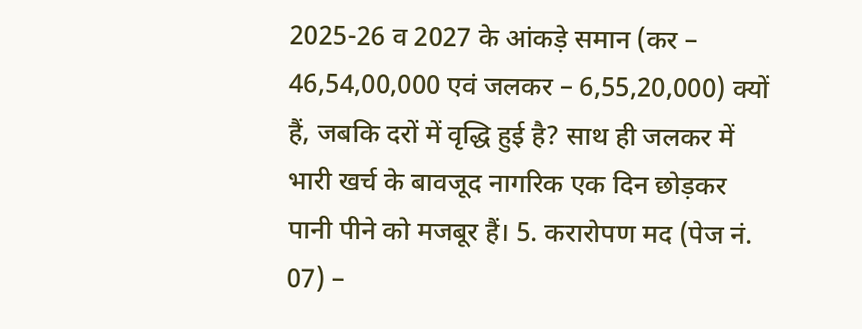2025-26 व 2027 के आंकड़े समान (कर – 46,54,00,000 एवं जलकर – 6,55,20,000) क्यों हैं, जबकि दरों में वृद्धि हुई है? साथ ही जलकर में भारी खर्च के बावजूद नागरिक एक दिन छोड़कर पानी पीने को मजबूर हैं। 5. करारोपण मद (पेज नं. 07) –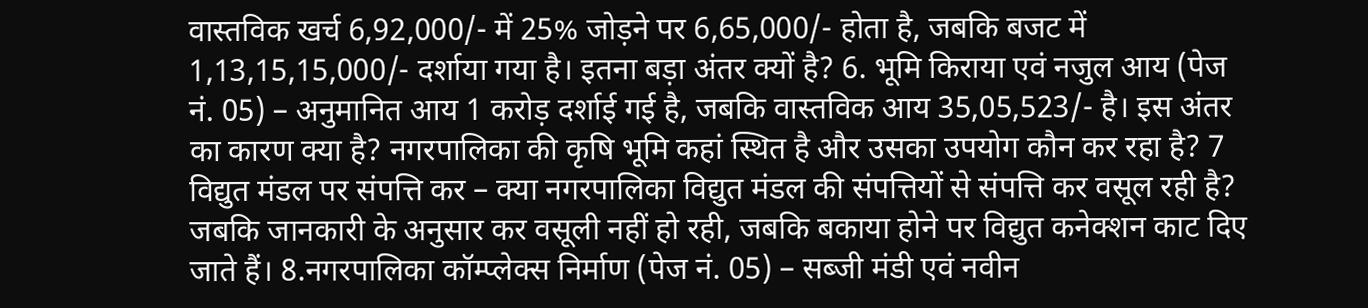वास्तविक खर्च 6,92,000/- में 25% जोड़ने पर 6,65,000/- होता है, जबकि बजट में 1,13,15,15,000/- दर्शाया गया है। इतना बड़ा अंतर क्यों है? 6. भूमि किराया एवं नजुल आय (पेज नं. 05) – अनुमानित आय 1 करोड़ दर्शाई गई है, जबकि वास्तविक आय 35,05,523/- है। इस अंतर का कारण क्या है? नगरपालिका की कृषि भूमि कहां स्थित है और उसका उपयोग कौन कर रहा है? 7 विद्युत मंडल पर संपत्ति कर – क्या नगरपालिका विद्युत मंडल की संपत्तियों से संपत्ति कर वसूल रही है? जबकि जानकारी के अनुसार कर वसूली नहीं हो रही, जबकि बकाया होने पर विद्युत कनेक्शन काट दिए जाते हैं। 8.नगरपालिका कॉम्प्लेक्स निर्माण (पेज नं. 05) – सब्जी मंडी एवं नवीन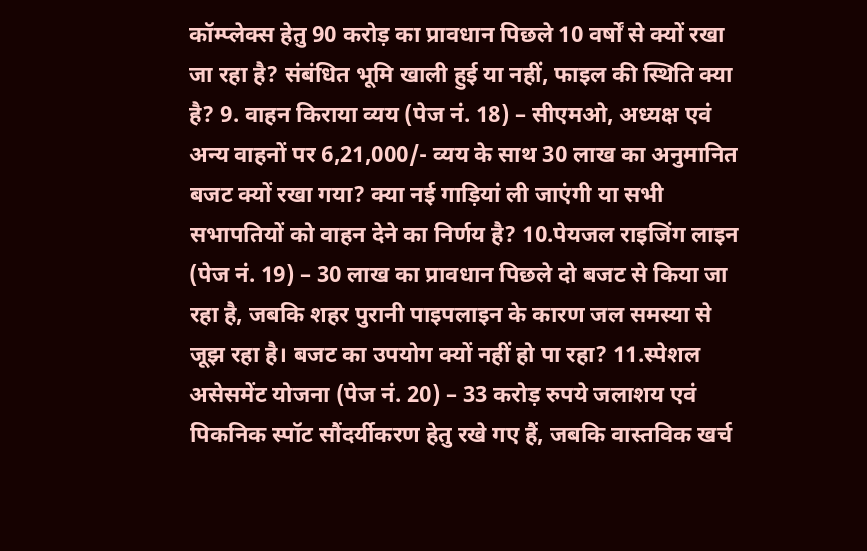कॉम्प्लेक्स हेतु 90 करोड़ का प्रावधान पिछले 10 वर्षों से क्यों रखा जा रहा है? संबंधित भूमि खाली हुई या नहीं, फाइल की स्थिति क्या है? 9. वाहन किराया व्यय (पेज नं. 18) – सीएमओ, अध्यक्ष एवं अन्य वाहनों पर 6,21,000/- व्यय के साथ 30 लाख का अनुमानित बजट क्यों रखा गया? क्या नई गाड़ियां ली जाएंगी या सभी सभापतियों को वाहन देने का निर्णय है? 10.पेयजल राइजिंग लाइन (पेज नं. 19) – 30 लाख का प्रावधान पिछले दो बजट से किया जा रहा है, जबकि शहर पुरानी पाइपलाइन के कारण जल समस्या से जूझ रहा है। बजट का उपयोग क्यों नहीं हो पा रहा? 11.स्पेशल असेसमेंट योजना (पेज नं. 20) – 33 करोड़ रुपये जलाशय एवं पिकनिक स्पॉट सौंदर्यीकरण हेतु रखे गए हैं, जबकि वास्तविक खर्च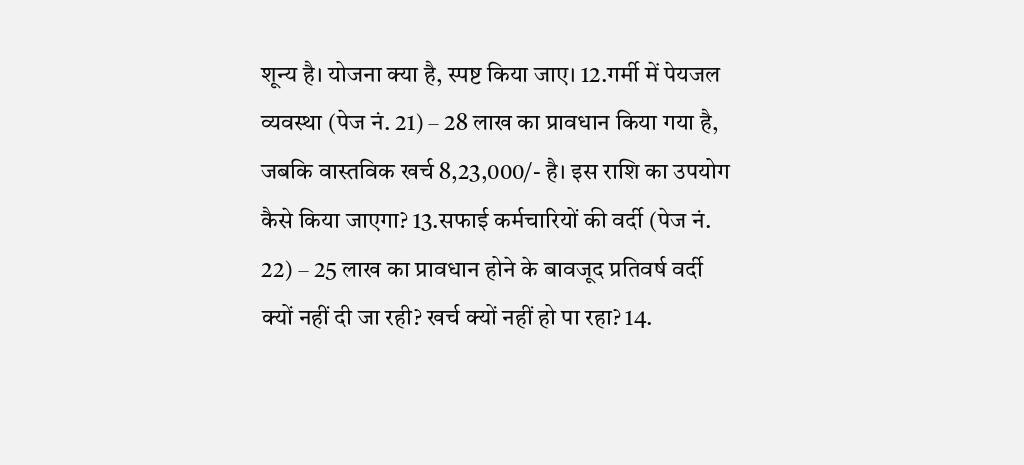शून्य है। योजना क्या है, स्पष्ट किया जाए। 12.गर्मी में पेयजल व्यवस्था (पेज नं. 21) – 28 लाख का प्रावधान किया गया है, जबकि वास्तविक खर्च 8,23,000/- है। इस राशि का उपयोग कैसे किया जाएगा? 13.सफाई कर्मचारियों की वर्दी (पेज नं. 22) – 25 लाख का प्रावधान होने के बावजूद प्रतिवर्ष वर्दी क्यों नहीं दी जा रही? खर्च क्यों नहीं हो पा रहा? 14.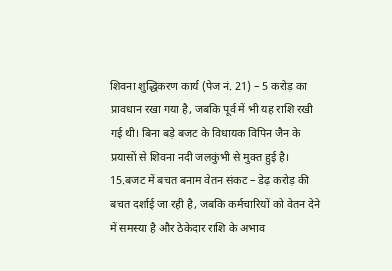शिवना शुद्धिकरण कार्य (पेज नं. 21) – 5 करोड़ का प्रावधान रखा गया है, जबकि पूर्व में भी यह राशि रखी गई थी। बिना बड़े बजट के विधायक विपिन जैन के प्रयासों से शिवना नदी जलकुंभी से मुक्त हुई है। 15.बजट में बचत बनाम वेतन संकट – डेढ़ करोड़ की बचत दर्शाई जा रही है, जबकि कर्मचारियों को वेतन देने में समस्या है और ठेकेदार राशि के अभाव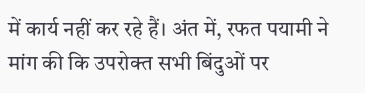में कार्य नहीं कर रहे हैं। अंत में, रफत पयामी ने मांग की कि उपरोक्त सभी बिंदुओं पर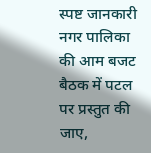स्पष्ट जानकारी नगर पालिका की आम बजट बैठक में पटल पर प्रस्तुत की जाए,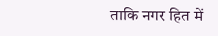ताकि नगर हित में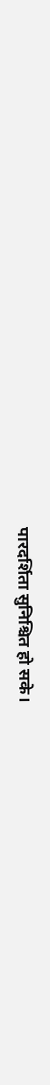पारदर्शिता सुनिश्चित हो सके।